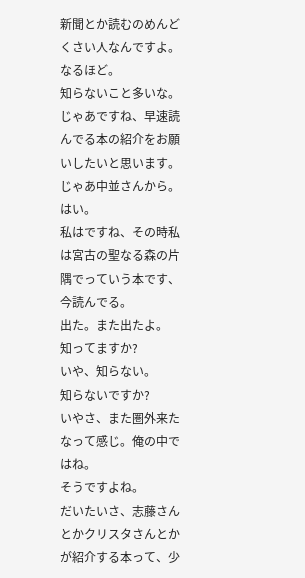新聞とか読むのめんどくさい人なんですよ。
なるほど。
知らないこと多いな。
じゃあですね、早速読んでる本の紹介をお願いしたいと思います。
じゃあ中並さんから。
はい。
私はですね、その時私は宮古の聖なる森の片隅でっていう本です、今読んでる。
出た。また出たよ。
知ってますか?
いや、知らない。
知らないですか?
いやさ、また圏外来たなって感じ。俺の中ではね。
そうですよね。
だいたいさ、志藤さんとかクリスタさんとかが紹介する本って、少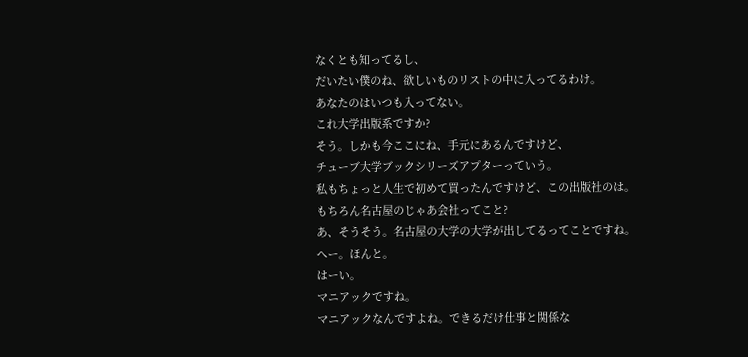なくとも知ってるし、
だいたい僕のね、欲しいものリストの中に入ってるわけ。
あなたのはいつも入ってない。
これ大学出版系ですか?
そう。しかも今ここにね、手元にあるんですけど、
チューブ大学ブックシリーズアプターっていう。
私もちょっと人生で初めて買ったんですけど、この出版社のは。
もちろん名古屋のじゃあ会社ってこと?
あ、そうそう。名古屋の大学の大学が出してるってことですね。
へー。ほんと。
はーい。
マニアックですね。
マニアックなんですよね。できるだけ仕事と関係な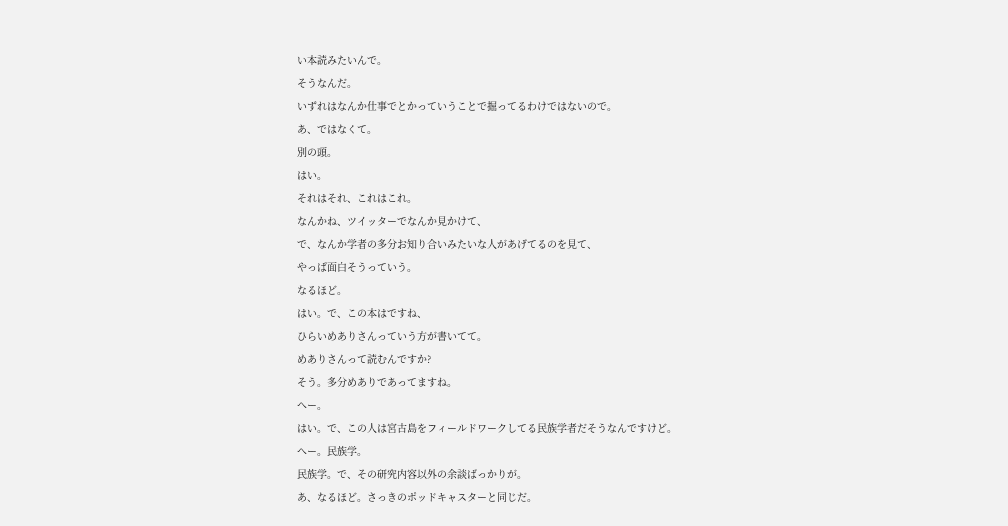い本読みたいんで。
そうなんだ。
いずれはなんか仕事でとかっていうことで掘ってるわけではないので。
あ、ではなくて。
別の頭。
はい。
それはそれ、これはこれ。
なんかね、ツイッターでなんか見かけて、
で、なんか学者の多分お知り合いみたいな人があげてるのを見て、
やっぱ面白そうっていう。
なるほど。
はい。で、この本はですね、
ひらいめありさんっていう方が書いてて。
めありさんって読むんですか?
そう。多分めありであってますね。
へー。
はい。で、この人は宮古島をフィールドワークしてる民族学者だそうなんですけど。
へー。民族学。
民族学。で、その研究内容以外の余談ばっかりが。
あ、なるほど。さっきのポッドキャスターと同じだ。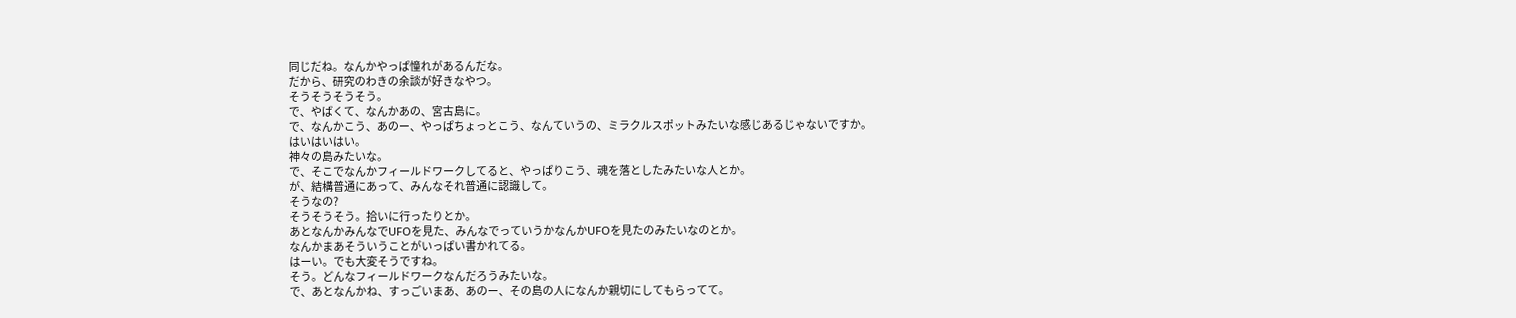同じだね。なんかやっぱ憧れがあるんだな。
だから、研究のわきの余談が好きなやつ。
そうそうそうそう。
で、やばくて、なんかあの、宮古島に。
で、なんかこう、あのー、やっぱちょっとこう、なんていうの、ミラクルスポットみたいな感じあるじゃないですか。
はいはいはい。
神々の島みたいな。
で、そこでなんかフィールドワークしてると、やっぱりこう、魂を落としたみたいな人とか。
が、結構普通にあって、みんなそれ普通に認識して。
そうなの?
そうそうそう。拾いに行ったりとか。
あとなんかみんなでUFOを見た、みんなでっていうかなんかUFOを見たのみたいなのとか。
なんかまあそういうことがいっぱい書かれてる。
はーい。でも大変そうですね。
そう。どんなフィールドワークなんだろうみたいな。
で、あとなんかね、すっごいまあ、あのー、その島の人になんか親切にしてもらってて。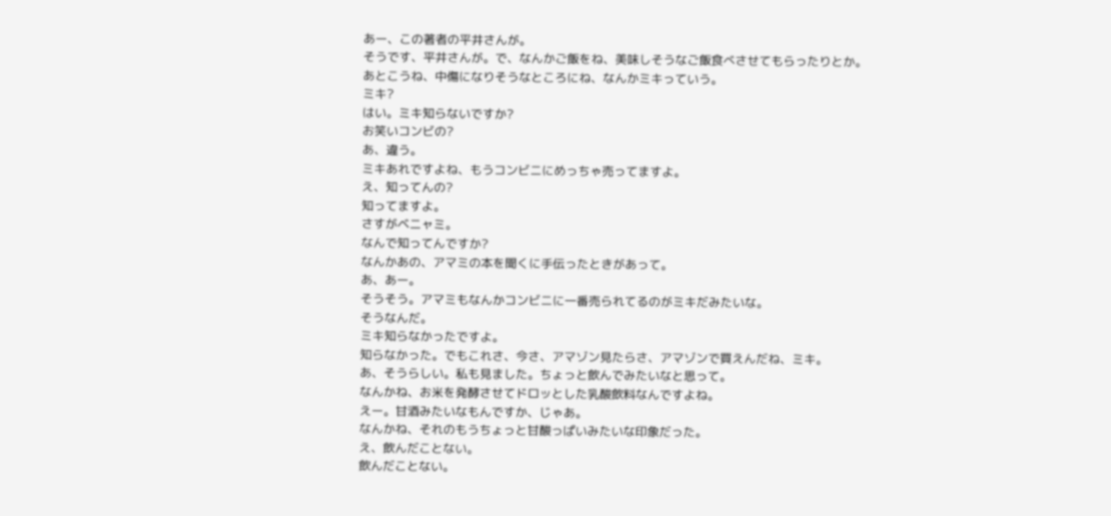あー、この著者の平井さんが。
そうです、平井さんが。で、なんかご飯をね、美味しそうなご飯食べさせてもらったりとか。
あとこうね、中傷になりそうなところにね、なんかミキっていう。
ミキ?
はい。ミキ知らないですか?
お笑いコンビの?
あ、違う。
ミキあれですよね、もうコンビニにめっちゃ売ってますよ。
え、知ってんの?
知ってますよ。
さすがベニャミ。
なんで知ってんですか?
なんかあの、アマミの本を聞くに手伝ったときがあって。
あ、あー。
そうそう。アマミもなんかコンビニに一番売られてるのがミキだみたいな。
そうなんだ。
ミキ知らなかったですよ。
知らなかった。でもこれさ、今さ、アマゾン見たらさ、アマゾンで買えんだね、ミキ。
あ、そうらしい。私も見ました。ちょっと飲んでみたいなと思って。
なんかね、お米を発酵させてドロッとした乳酸飲料なんですよね。
えー。甘酒みたいなもんですか、じゃあ。
なんかね、それのもうちょっと甘酸っぱいみたいな印象だった。
え、飲んだことない。
飲んだことない。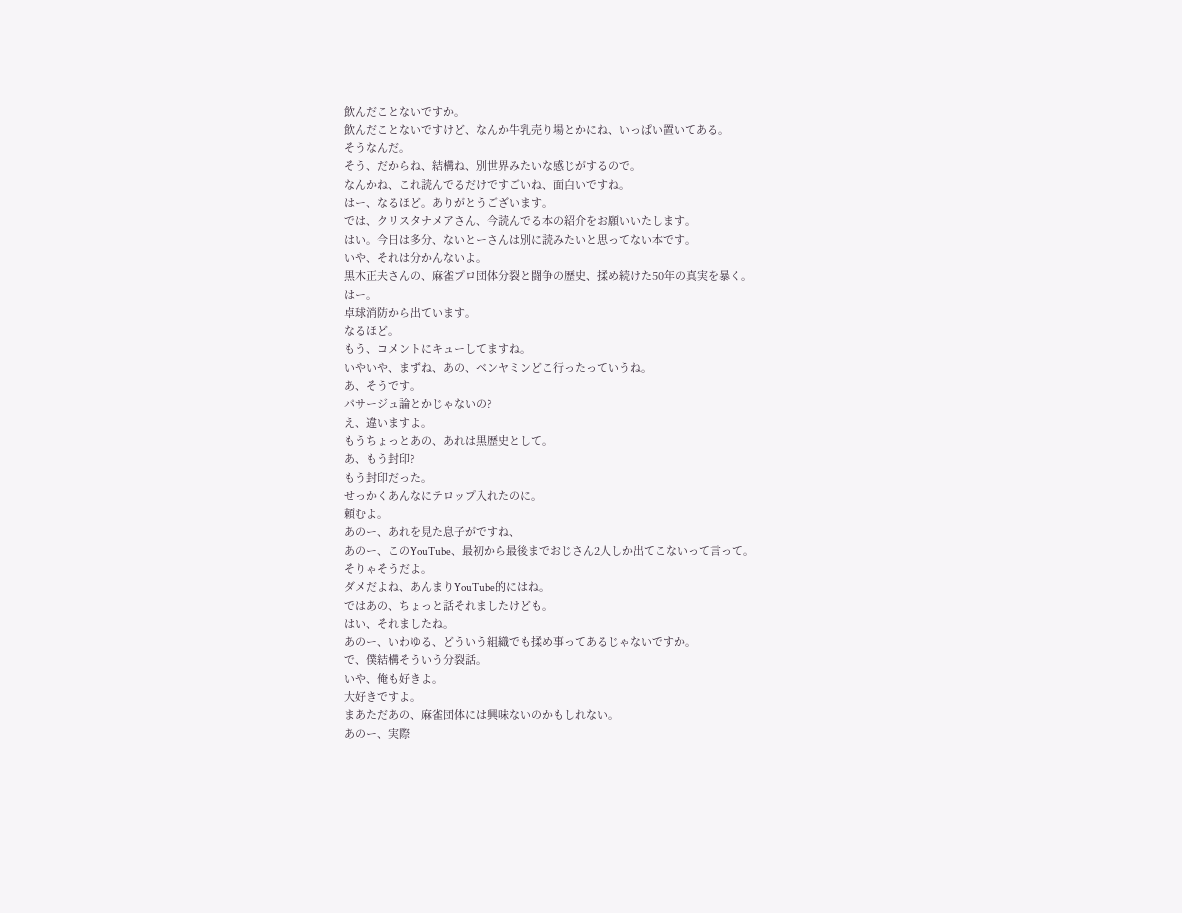飲んだことないですか。
飲んだことないですけど、なんか牛乳売り場とかにね、いっぱい置いてある。
そうなんだ。
そう、だからね、結構ね、別世界みたいな感じがするので。
なんかね、これ読んでるだけですごいね、面白いですね。
はー、なるほど。ありがとうございます。
では、クリスタナメアさん、今読んでる本の紹介をお願いいたします。
はい。今日は多分、ないとーさんは別に読みたいと思ってない本です。
いや、それは分かんないよ。
黒木正夫さんの、麻雀プロ団体分裂と闘争の歴史、揉め続けた50年の真実を暴く。
はー。
卓球消防から出ています。
なるほど。
もう、コメントにキューしてますね。
いやいや、まずね、あの、ベンヤミンどこ行ったっていうね。
あ、そうです。
パサージュ論とかじゃないの?
え、違いますよ。
もうちょっとあの、あれは黒歴史として。
あ、もう封印?
もう封印だった。
せっかくあんなにテロップ入れたのに。
頼むよ。
あのー、あれを見た息子がですね、
あのー、このYouTube、最初から最後までおじさん2人しか出てこないって言って。
そりゃそうだよ。
ダメだよね、あんまりYouTube的にはね。
ではあの、ちょっと話それましたけども。
はい、それましたね。
あのー、いわゆる、どういう組織でも揉め事ってあるじゃないですか。
で、僕結構そういう分裂話。
いや、俺も好きよ。
大好きですよ。
まあただあの、麻雀団体には興味ないのかもしれない。
あのー、実際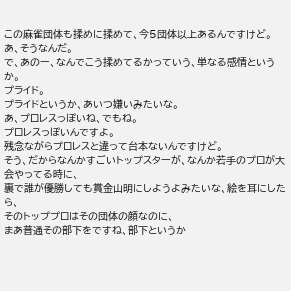この麻雀団体も揉めに揉めて、今5団体以上あるんですけど。
あ、そうなんだ。
で、あのー、なんでこう揉めてるかっていう、単なる感情というか。
プライド。
プライドというか、あいつ嫌いみたいな。
あ、プロレスっぽいね、でもね。
プロレスっぽいんですよ。
残念ながらプロレスと違って台本ないんですけど。
そう、だからなんかすごいトップスターが、なんか若手のプロが大会やってる時に、
裏で誰が優勝しても賞金山明にしようよみたいな、絵を耳にしたら、
そのトッププロはその団体の顔なのに、
まあ普通その部下をですね、部下というか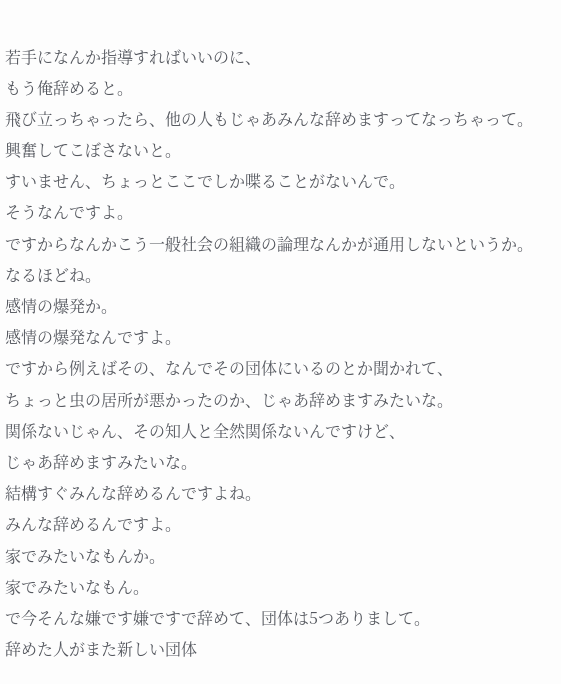若手になんか指導すればいいのに、
もう俺辞めると。
飛び立っちゃったら、他の人もじゃあみんな辞めますってなっちゃって。
興奮してこぼさないと。
すいません、ちょっとここでしか喋ることがないんで。
そうなんですよ。
ですからなんかこう一般社会の組織の論理なんかが通用しないというか。
なるほどね。
感情の爆発か。
感情の爆発なんですよ。
ですから例えばその、なんでその団体にいるのとか聞かれて、
ちょっと虫の居所が悪かったのか、じゃあ辞めますみたいな。
関係ないじゃん、その知人と全然関係ないんですけど、
じゃあ辞めますみたいな。
結構すぐみんな辞めるんですよね。
みんな辞めるんですよ。
家でみたいなもんか。
家でみたいなもん。
で今そんな嫌です嫌ですで辞めて、団体は5つありまして。
辞めた人がまた新しい団体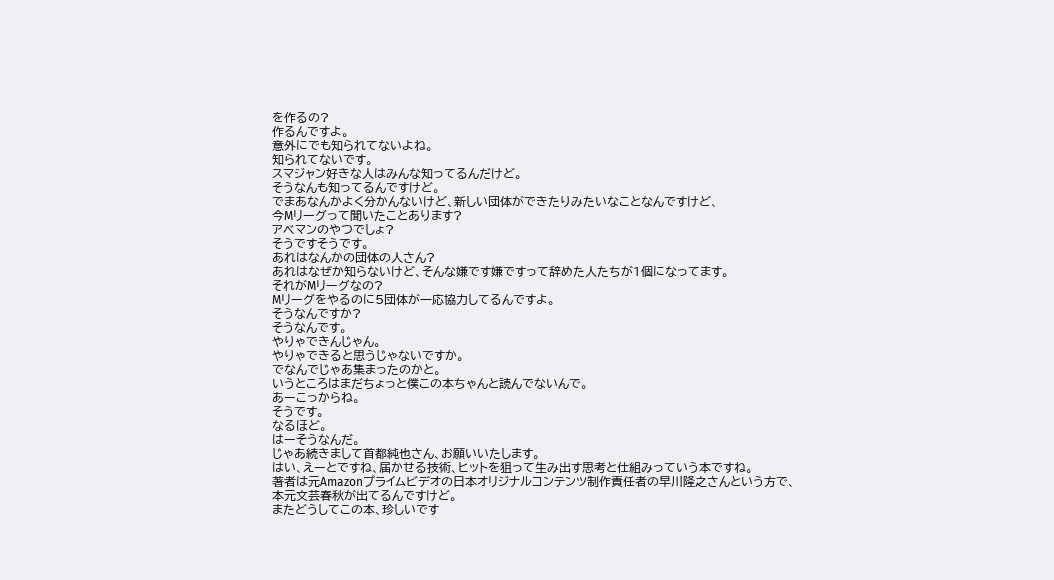を作るの?
作るんですよ。
意外にでも知られてないよね。
知られてないです。
スマジャン好きな人はみんな知ってるんだけど。
そうなんも知ってるんですけど。
でまあなんかよく分かんないけど、新しい団体ができたりみたいなことなんですけど、
今Mリーグって聞いたことあります?
アベマンのやつでしょ?
そうですそうです。
あれはなんかの団体の人さん?
あれはなぜか知らないけど、そんな嫌です嫌ですって辞めた人たちが1個になってます。
それがMリーグなの?
Mリーグをやるのに5団体が一応協力してるんですよ。
そうなんですか?
そうなんです。
やりゃできんじゃん。
やりゃできると思うじゃないですか。
でなんでじゃあ集まったのかと。
いうところはまだちょっと僕この本ちゃんと読んでないんで。
あーこっからね。
そうです。
なるほど。
はーそうなんだ。
じゃあ続きまして首都純也さん、お願いいたします。
はい、えーとですね、届かせる技術、ヒットを狙って生み出す思考と仕組みっていう本ですね。
著者は元Amazonプライムビデオの日本オリジナルコンテンツ制作責任者の早川隆之さんという方で、
本元文芸春秋が出てるんですけど。
またどうしてこの本、珍しいです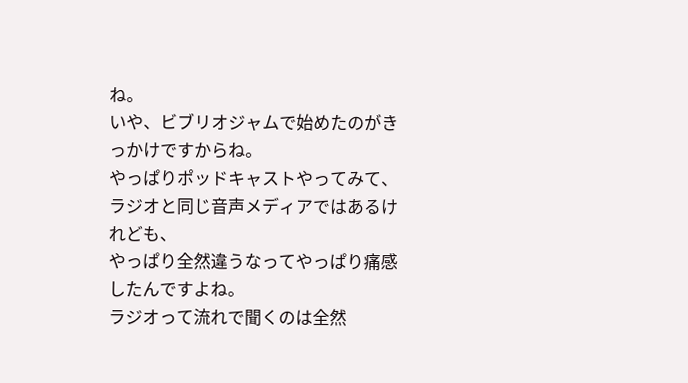ね。
いや、ビブリオジャムで始めたのがきっかけですからね。
やっぱりポッドキャストやってみて、
ラジオと同じ音声メディアではあるけれども、
やっぱり全然違うなってやっぱり痛感したんですよね。
ラジオって流れで聞くのは全然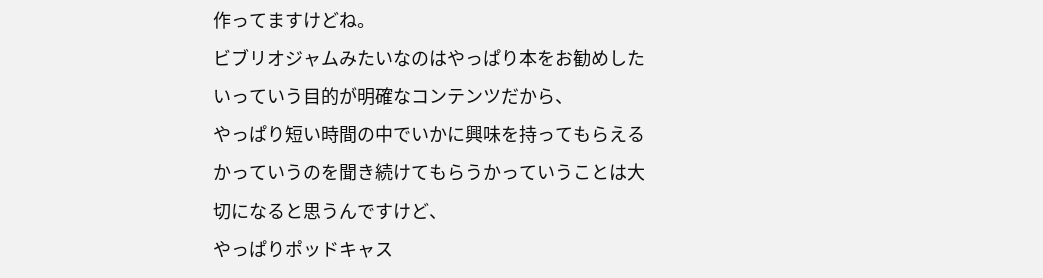作ってますけどね。
ビブリオジャムみたいなのはやっぱり本をお勧めしたいっていう目的が明確なコンテンツだから、
やっぱり短い時間の中でいかに興味を持ってもらえるかっていうのを聞き続けてもらうかっていうことは大切になると思うんですけど、
やっぱりポッドキャス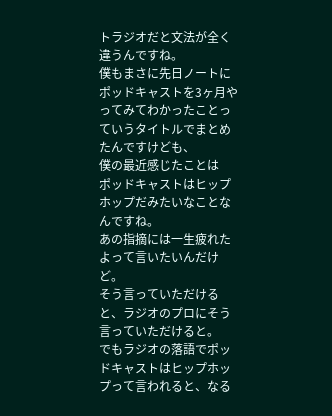トラジオだと文法が全く違うんですね。
僕もまさに先日ノートに
ポッドキャストを3ヶ月やってみてわかったことっていうタイトルでまとめたんですけども、
僕の最近感じたことは
ポッドキャストはヒップホップだみたいなことなんですね。
あの指摘には一生疲れたよって言いたいんだけど。
そう言っていただけると、ラジオのプロにそう言っていただけると。
でもラジオの落語でポッドキャストはヒップホップって言われると、なる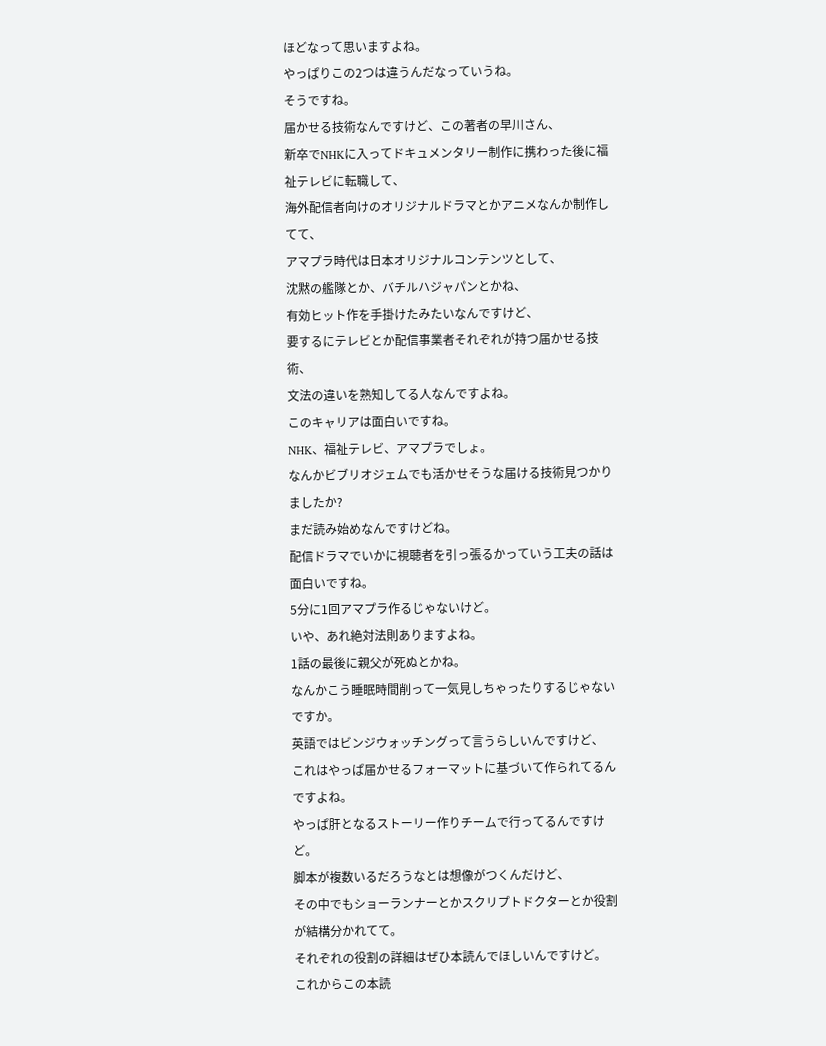ほどなって思いますよね。
やっぱりこの2つは違うんだなっていうね。
そうですね。
届かせる技術なんですけど、この著者の早川さん、
新卒でNHKに入ってドキュメンタリー制作に携わった後に福祉テレビに転職して、
海外配信者向けのオリジナルドラマとかアニメなんか制作してて、
アマプラ時代は日本オリジナルコンテンツとして、
沈黙の艦隊とか、バチルハジャパンとかね、
有効ヒット作を手掛けたみたいなんですけど、
要するにテレビとか配信事業者それぞれが持つ届かせる技術、
文法の違いを熟知してる人なんですよね。
このキャリアは面白いですね。
NHK、福祉テレビ、アマプラでしょ。
なんかビブリオジェムでも活かせそうな届ける技術見つかりましたか?
まだ読み始めなんですけどね。
配信ドラマでいかに視聴者を引っ張るかっていう工夫の話は面白いですね。
5分に1回アマプラ作るじゃないけど。
いや、あれ絶対法則ありますよね。
1話の最後に親父が死ぬとかね。
なんかこう睡眠時間削って一気見しちゃったりするじゃないですか。
英語ではビンジウォッチングって言うらしいんですけど、
これはやっぱ届かせるフォーマットに基づいて作られてるんですよね。
やっぱ肝となるストーリー作りチームで行ってるんですけど。
脚本が複数いるだろうなとは想像がつくんだけど、
その中でもショーランナーとかスクリプトドクターとか役割が結構分かれてて。
それぞれの役割の詳細はぜひ本読んでほしいんですけど。
これからこの本読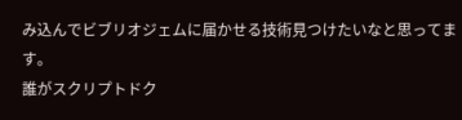み込んでビブリオジェムに届かせる技術見つけたいなと思ってます。
誰がスクリプトドク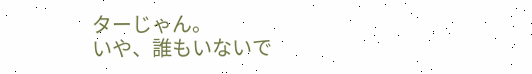ターじゃん。
いや、誰もいないで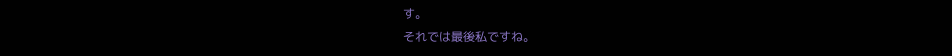す。
それでは最後私ですね。